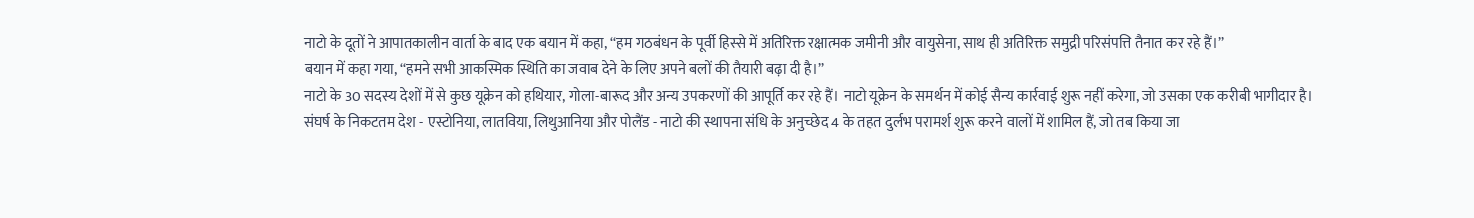नाटो के दूतों ने आपातकालीन वार्ता के बाद एक बयान में कहा, ‘‘हम गठबंधन के पूर्वी हिस्से में अतिरिक्त रक्षात्मक जमीनी और वायुसेना, साथ ही अतिरिक्त समुद्री परिसंपत्ति तैनात कर रहे हैं।’’
बयान में कहा गया, ‘‘हमने सभी आकस्मिक स्थिति का जवाब देने के लिए अपने बलों की तैयारी बढ़ा दी है।’’
नाटो के 30 सदस्य देशों में से कुछ यूक्रेन को हथियार, गोला-बारूद और अन्य उपकरणों की आपूर्ति कर रहे हैं। नाटो यूक्रेन के समर्थन में कोई सैन्य कार्रवाई शुरू नहीं करेगा, जो उसका एक करीबी भागीदार है।
संघर्ष के निकटतम देश - एस्टोनिया, लातविया, लिथुआनिया और पोलैंड - नाटो की स्थापना संधि के अनुच्छेद 4 के तहत दुर्लभ परामर्श शुरू करने वालों में शामिल हैं, जो तब किया जा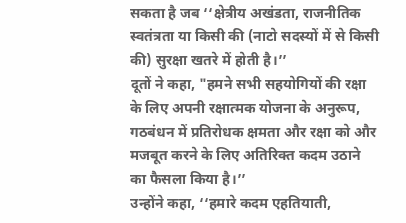सकता है जब ‘‘क्षेत्रीय अखंडता, राजनीतिक स्वतंत्रता या किसी की (नाटो सदस्यों में से किसी की) सुरक्षा खतरे में होती है।’’
दूतों ने कहा, "हमने सभी सहयोगियों की रक्षा के लिए अपनी रक्षात्मक योजना के अनुरूप, गठबंधन में प्रतिरोधक क्षमता और रक्षा को और मजबूत करने के लिए अतिरिक्त कदम उठाने का फैसला किया है।’’
उन्होंने कहा, ‘‘हमारे कदम एहतियाती,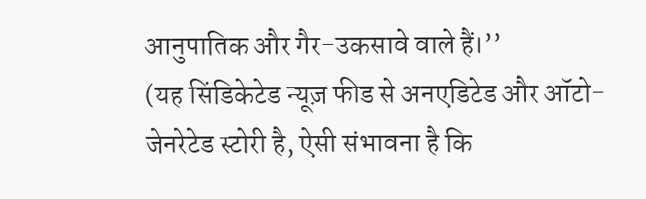आनुपातिक और गैर-उकसावे वाले हैं।’’
(यह सिंडिकेटेड न्यूज़ फीड से अनएडिटेड और ऑटो-जेनरेटेड स्टोरी है, ऐसी संभावना है कि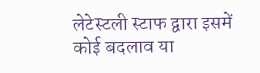लेटेस्टली स्टाफ द्वारा इसमें कोई बदलाव या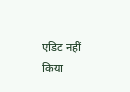एडिट नहीं किया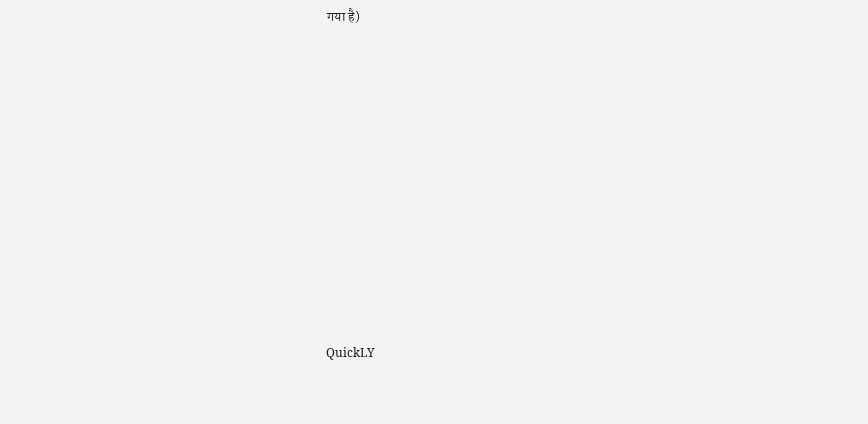गया है)













QuickLY